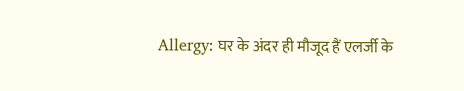Allergy: घर के अंदर ही मौजूद हैं एलर्जी के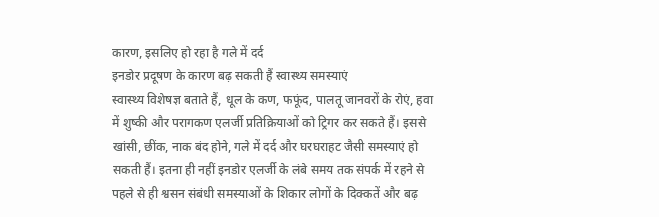कारण, इसलिए हो रहा है गले में दर्द
इनडोर प्रदूषण के कारण बढ़ सकती हैं स्वास्थ्य समस्याएं
स्वास्थ्य विशेषज्ञ बताते हैं, धूल के कण, फफूंद, पालतू जानवरों के रोएं, हवा में शुष्की और परागकण एलर्जी प्रतिक्रियाओं को ट्रिगर कर सकते हैं। इससे खांसी, छींक, नाक बंद होने, गले में दर्द और घरघराहट जैसी समस्याएं हो सकती हैं। इतना ही नहीं इनडोर एलर्जी के लंबे समय तक संपर्क में रहने से पहले से ही श्वसन संबंधी समस्याओं के शिकार लोगों के दिक्कतें और बढ़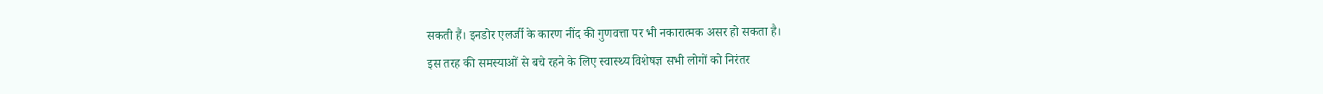सकती हैं। इनडोर एलर्जी के कारण नींद की गुणवत्ता पर भी नकारात्मक असर हो सकता है।
इस तरह की समस्याओं से बचे रहने के लिए स्वास्थ्य विशेषज्ञ सभी लोगों को निरंतर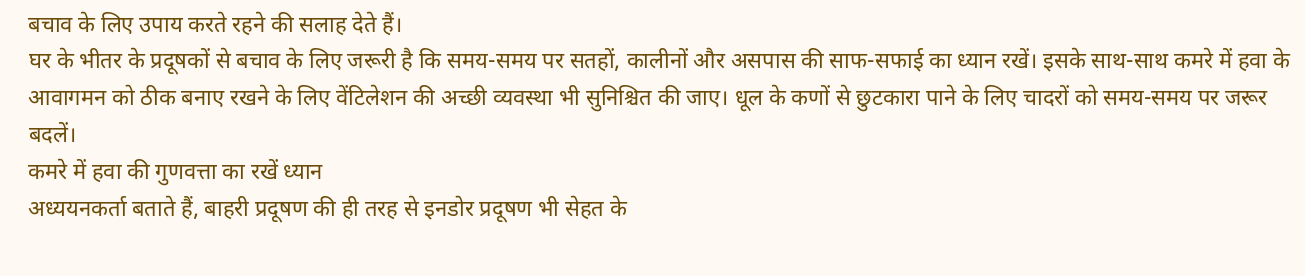बचाव के लिए उपाय करते रहने की सलाह देते हैं।
घर के भीतर के प्रदूषकों से बचाव के लिए जरूरी है कि समय-समय पर सतहों, कालीनों और असपास की साफ-सफाई का ध्यान रखें। इसके साथ-साथ कमरे में हवा के आवागमन को ठीक बनाए रखने के लिए वेंटिलेशन की अच्छी व्यवस्था भी सुनिश्चित की जाए। धूल के कणों से छुटकारा पाने के लिए चादरों को समय-समय पर जरूर बदलें।
कमरे में हवा की गुणवत्ता का रखें ध्यान
अध्ययनकर्ता बताते हैं, बाहरी प्रदूषण की ही तरह से इनडोर प्रदूषण भी सेहत के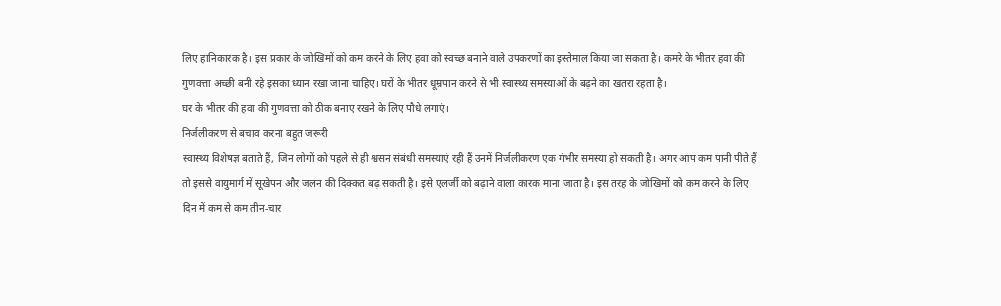लिए हानिकारक है। इस प्रकार के जोखिमों को कम करने के लिए हवा को स्वच्छ बनाने वाले उपकरणों का इस्तेमाल किया जा सकता है। कमरे के भीतर हवा की गुणवत्ता अच्छी बनी रहे इसका ध्यान रखा जाना चाहिए। घरों के भीतर धूम्रपान करने से भी स्वास्थ्य समस्याओं के बढ़ने का खतरा रहता है।
घर के भीतर की हवा की गुणवत्ता को ठीक बनाए रखने के लिए पौधे लगाएं।
निर्जलीकरण से बचाव करना बहुत जरूरी
स्वास्थ्य विशेषज्ञ बताते हैं, जिन लोगों को पहले से ही श्वसन संबंधी समस्याएं रही हैं उनमें निर्जलीकरण एक गंभीर समस्या हो सकती है। अगर आप कम पानी पीते हैं तो इससे वायुमार्ग में सूखेपन और जलन की दिक्कत बढ़ सकती है। इसे एलर्जी को बढ़ाने वाला कारक माना जाता है। इस तरह के जोखिमों को कम करने के लिए दिन में कम से कम तीन-चार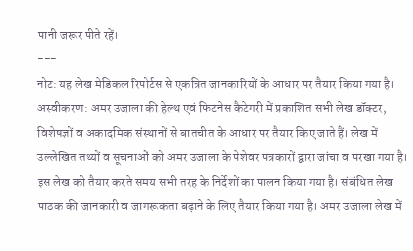पानी जरूर पीते रहें।
---
नोट: यह लेख मेडिकल रिपोर्टस से एकत्रित जानकारियों के आधार पर तैयार किया गया है।
अस्वीकरण: अमर उजाला की हेल्थ एवं फिटनेस कैटेगरी में प्रकाशित सभी लेख डॉक्टर, विशेषज्ञों व अकादमिक संस्थानों से बातचीत के आधार पर तैयार किए जाते हैं। लेख में उल्लेखित तथ्यों व सूचनाओं को अमर उजाला के पेशेवर पत्रकारों द्वारा जांचा व परखा गया है। इस लेख को तैयार करते समय सभी तरह के निर्देशों का पालन किया गया है। संबंधित लेख पाठक की जानकारी व जागरूकता बढ़ाने के लिए तैयार किया गया है। अमर उजाला लेख में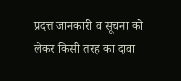प्रदत्त जानकारी व सूचना को लेकर किसी तरह का दावा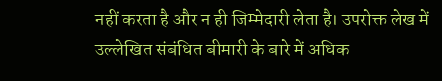नहीं करता है और न ही जिम्मेदारी लेता है। उपरोक्त लेख में उल्लेखित संबंधित बीमारी के बारे में अधिक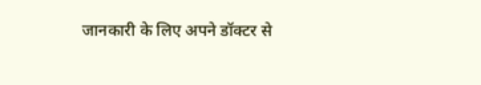जानकारी के लिए अपने डॉक्टर से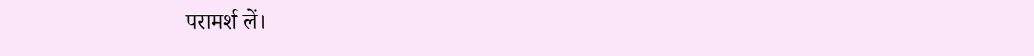परामर्श लें।